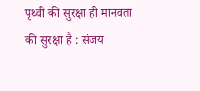पृथ्वी की सुरक्षा ही मानवता की सुरक्षा है : संजय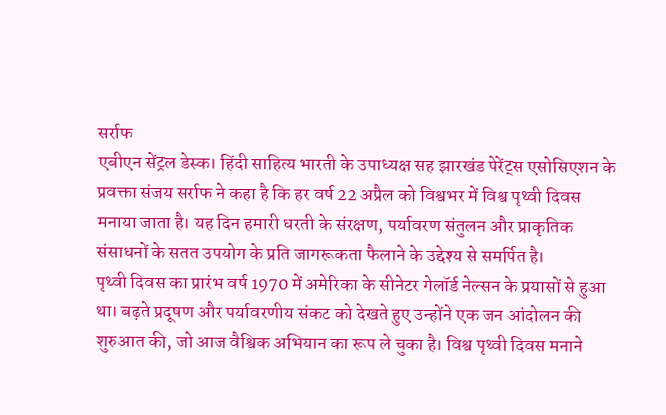सर्राफ
एबीएन सेंट्रल डेस्क। हिंदी साहित्य भारती के उपाध्यक्ष सह झारखंड पेरेंट्स एसोसिएशन के प्रवक्ता संजय सर्राफ ने कहा है कि हर वर्ष 22 अप्रैल को विश्वभर में विश्व पृथ्वी दिवस मनाया जाता है। यह दिन हमारी धरती के संरक्षण, पर्यावरण संतुलन और प्राकृतिक संसाधनों के सतत उपयोग के प्रति जागरूकता फैलाने के उद्देश्य से समर्पित है।
पृथ्वी दिवस का प्रारंभ वर्ष 1970 में अमेरिका के सीनेटर गेलॉर्ड नेल्सन के प्रयासों से हुआ था। बढ़ते प्रदूषण और पर्यावरणीय संकट को देखते हुए उन्होंने एक जन आंदोलन की शुरुआत की, जो आज वैश्विक अभियान का रूप ले चुका है। विश्व पृथ्वी दिवस मनाने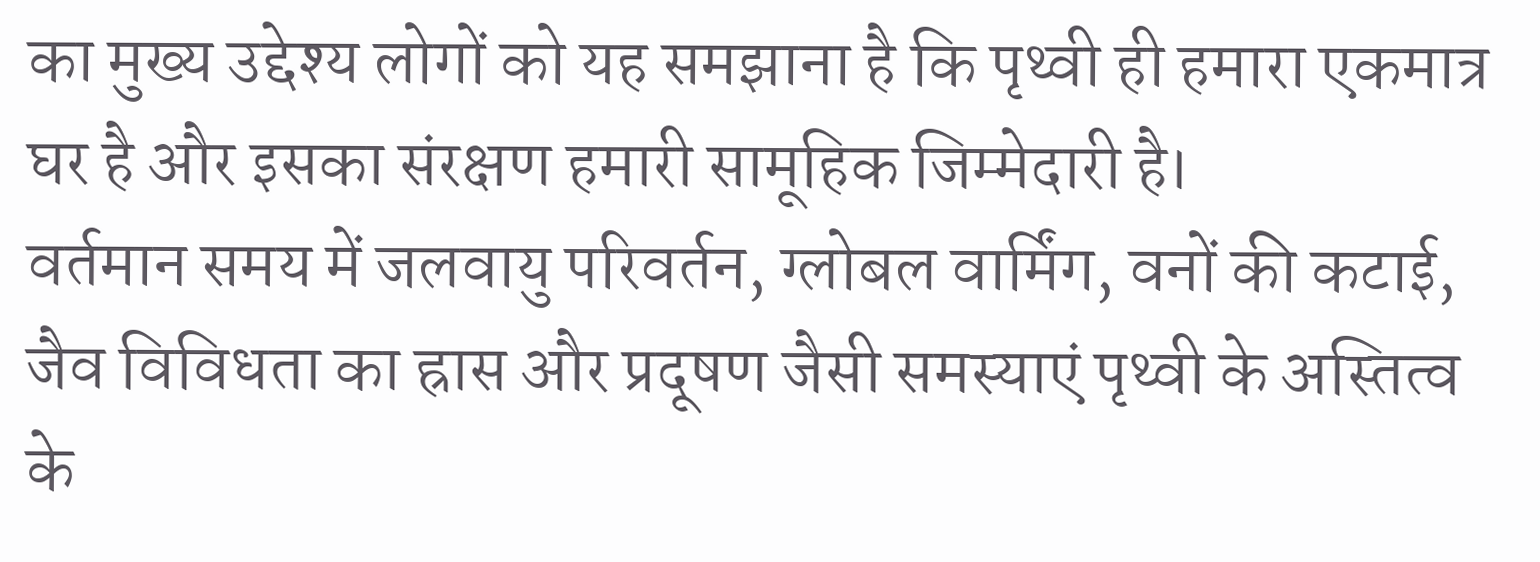का मुख्य उद्देश्य लोगों को यह समझाना है कि पृथ्वी ही हमारा एकमात्र घर है और इसका संरक्षण हमारी सामूहिक जिम्मेदारी है।
वर्तमान समय में जलवायु परिवर्तन, ग्लोबल वार्मिंग, वनों की कटाई, जैव विविधता का ह्रास और प्रदूषण जैसी समस्याएं पृथ्वी के अस्तित्व के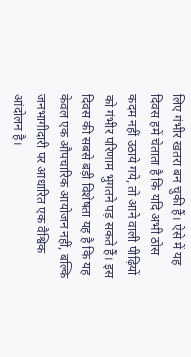लिए गंभीर खतरा बन चुकी हैं। ऐसे में यह दिवस हमें चेताता है कि यदि अभी ठोस कदम नहीं उठाये गये, तो आने वाली पीढ़ियों को गंभीर परिणाम भुगतने पड़ सकते हैं। इस दिवस की सबसे बड़ी विशेषता यह है कि यह केवल एक औपचारिक आयोजन नहीं, बल्कि जनभागीदारी पर आधारित एक वैश्विक आंदोलन है।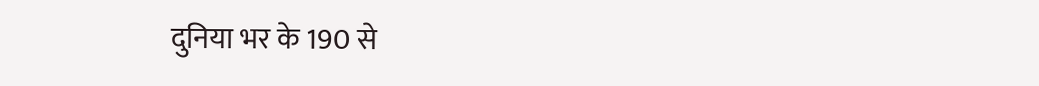दुनिया भर के 190 से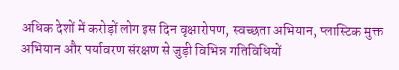अधिक देशों में करोड़ों लोग इस दिन वृक्षारोपण, स्वच्छता अभियान, प्लास्टिक मुक्त अभियान और पर्यावरण संरक्षण से जुड़ी विभिन्न गतिविधियों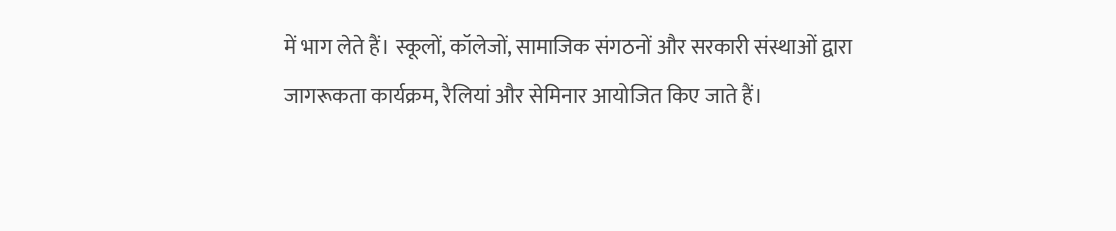में भाग लेते हैं। स्कूलों, कॉलेजों, सामाजिक संगठनों और सरकारी संस्थाओं द्वारा जागरूकता कार्यक्रम, रैलियां और सेमिनार आयोजित किए जाते हैं।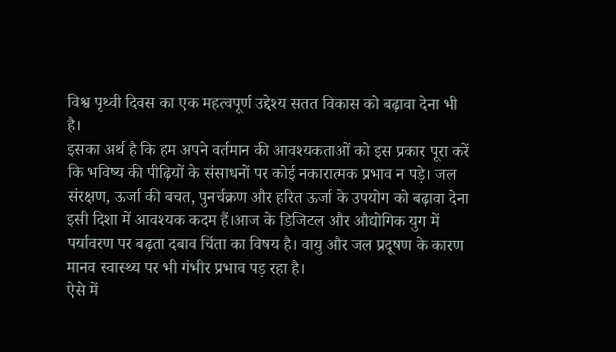विश्व पृथ्वी दिवस का एक महत्वपूर्ण उद्देश्य सतत विकास को बढ़ावा देना भी है।
इसका अर्थ है कि हम अपने वर्तमान की आवश्यकताओं को इस प्रकार पूरा करें कि भविष्य की पीढ़ियों के संसाधनों पर कोई नकारात्मक प्रभाव न पड़े। जल संरक्षण, ऊर्जा की बचत, पुनर्चक्रण और हरित ऊर्जा के उपयोग को बढ़ावा देना इसी दिशा में आवश्यक कदम हैं।आज के डिजिटल और औद्योगिक युग में पर्यावरण पर बढ़ता दबाव चिंता का विषय है। वायु और जल प्रदूषण के कारण मानव स्वास्थ्य पर भी गंभीर प्रभाव पड़ रहा है।
ऐसे में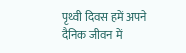पृथ्वी दिवस हमें अपने दैनिक जीवन में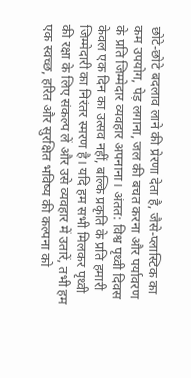छोटे-छोटे बदलाव लाने की प्रेरणा देता है, जैसे-प्लास्टिक का कम उपयोग, पेड़ लगाना, जल की बचत करना और पर्यावरण के प्रति जिम्मेदार व्यवहार अपनाना। अंतत: विश्व पृथ्वी दिवस केवल एक दिन का उत्सव नहीं, बल्कि प्रकृति के प्रति हमारी जिम्मेदारी का निरंतर स्मरण है। यदि हम सभी मिलकर पृथ्वी की रक्षा के लिए संकल्प लें और उसे व्यवहार में उतारें, तभी हम एक स्वच्छ, हरित और सुरक्षित भविष्य की कल्पना को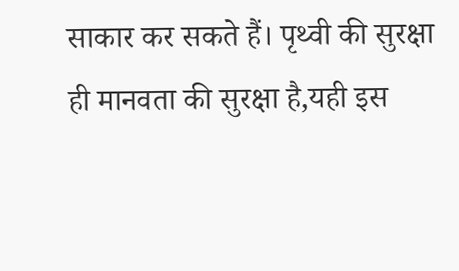साकार कर सकते हैं। पृथ्वी की सुरक्षा ही मानवता की सुरक्षा है,यही इस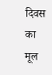दिवस का मूल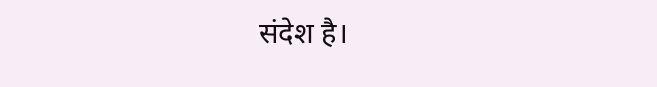संदेश है।